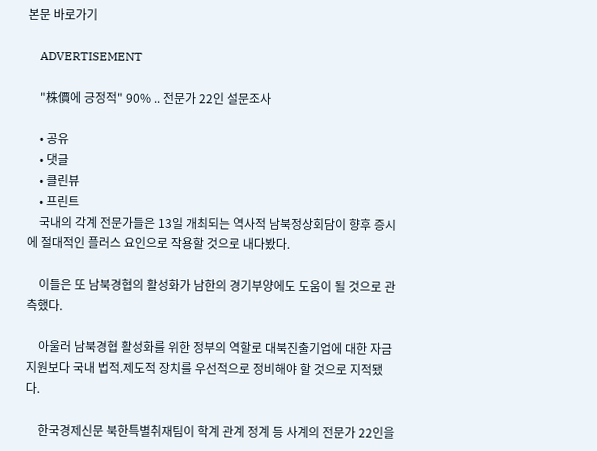본문 바로가기

    ADVERTISEMENT

    "株價에 긍정적" 90% .. 전문가 22인 설문조사

    • 공유
    • 댓글
    • 클린뷰
    • 프린트
    국내의 각계 전문가들은 13일 개최되는 역사적 남북정상회담이 향후 증시에 절대적인 플러스 요인으로 작용할 것으로 내다봤다.

    이들은 또 남북경협의 활성화가 남한의 경기부양에도 도움이 될 것으로 관측했다.

    아울러 남북경협 활성화를 위한 정부의 역할로 대북진출기업에 대한 자금지원보다 국내 법적.제도적 장치를 우선적으로 정비해야 할 것으로 지적됐다.

    한국경제신문 북한특별취재팀이 학계 관계 정계 등 사계의 전문가 22인을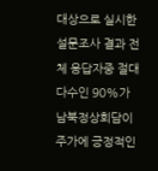대상으로 실시한 설문조사 결과 전체 응답자중 절대다수인 90%가 남북정상회담이 주가에 긍정적인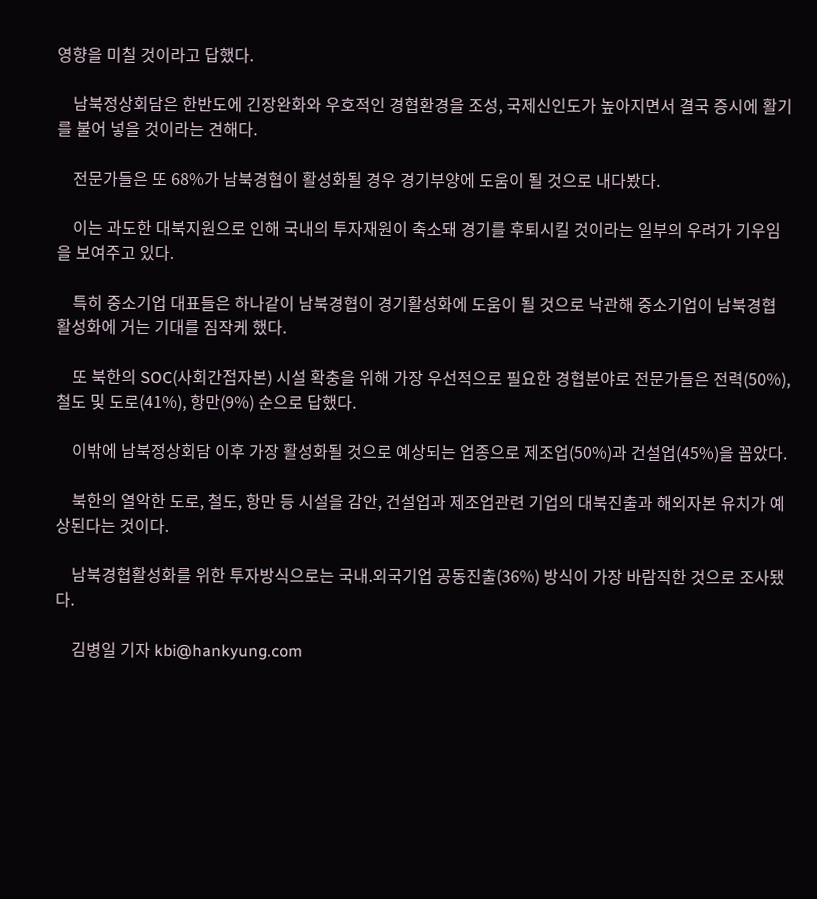영향을 미칠 것이라고 답했다.

    남북정상회담은 한반도에 긴장완화와 우호적인 경협환경을 조성, 국제신인도가 높아지면서 결국 증시에 활기를 불어 넣을 것이라는 견해다.

    전문가들은 또 68%가 남북경협이 활성화될 경우 경기부양에 도움이 될 것으로 내다봤다.

    이는 과도한 대북지원으로 인해 국내의 투자재원이 축소돼 경기를 후퇴시킬 것이라는 일부의 우려가 기우임을 보여주고 있다.

    특히 중소기업 대표들은 하나같이 남북경협이 경기활성화에 도움이 될 것으로 낙관해 중소기업이 남북경협 활성화에 거는 기대를 짐작케 했다.

    또 북한의 SOC(사회간접자본) 시설 확충을 위해 가장 우선적으로 필요한 경협분야로 전문가들은 전력(50%), 철도 및 도로(41%), 항만(9%) 순으로 답했다.

    이밖에 남북정상회담 이후 가장 활성화될 것으로 예상되는 업종으로 제조업(50%)과 건설업(45%)을 꼽았다.

    북한의 열악한 도로, 철도, 항만 등 시설을 감안, 건설업과 제조업관련 기업의 대북진출과 해외자본 유치가 예상된다는 것이다.

    남북경협활성화를 위한 투자방식으로는 국내.외국기업 공동진출(36%) 방식이 가장 바람직한 것으로 조사됐다.

    김병일 기자 kbi@hankyung.com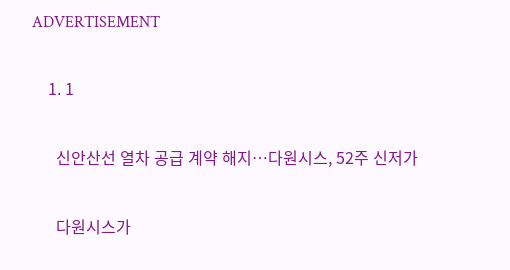ADVERTISEMENT

    1. 1

      신안산선 열차 공급 계약 해지…다원시스, 52주 신저가

      다원시스가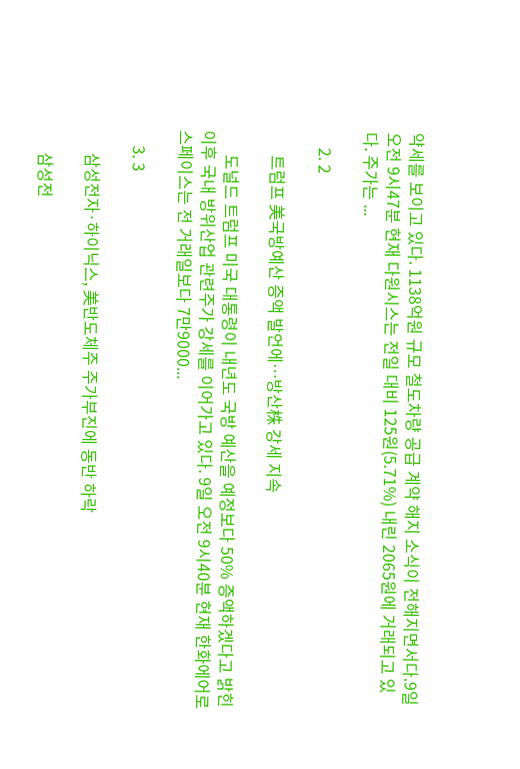약세를 보이고 있다. 1138억원 규모 철도차량 공급 계약 해지 소식이 전해지면서다.9일 오전 9시47분 현재 다원시스는 전일 대비 125원(5.71%) 내린 2065원에 거래되고 있다. 주가는 ...

    2. 2

      트럼프 美국방예산 증액 발언에…방산株 강세 지속

      도널드 트럼프 미국 대통령이 내년도 국방 예산을 예정보다 50% 증액하겠다고 밝힌 이후 국내 방위산업 관련주가 강세를 이어가고 있다. 9일 오전 9시40분 현재 한화에어로스페이스는 전 거래일보다 7만9000...

    3. 3

      삼성전자·하이닉스, 美반도체주 주가부진에 동반 하락

      삼성전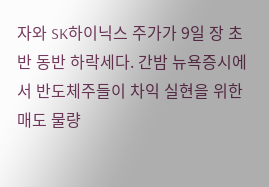자와 SK하이닉스 주가가 9일 장 초반 동반 하락세다. 간밤 뉴욕증시에서 반도체주들이 차익 실현을 위한 매도 물량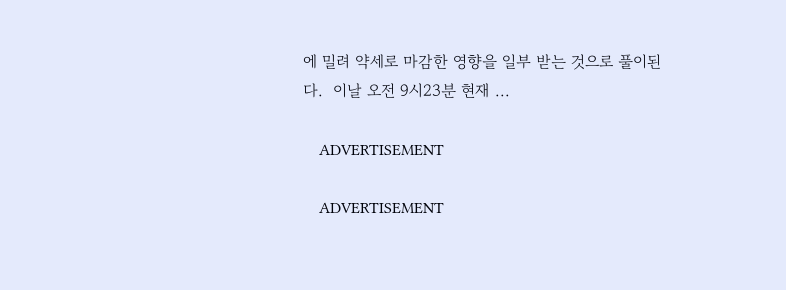에 밀려 약세로 마감한 영향을 일부 받는 것으로 풀이된다.  이날 오전 9시23분 현재 ...

    ADVERTISEMENT

    ADVERTISEMENT